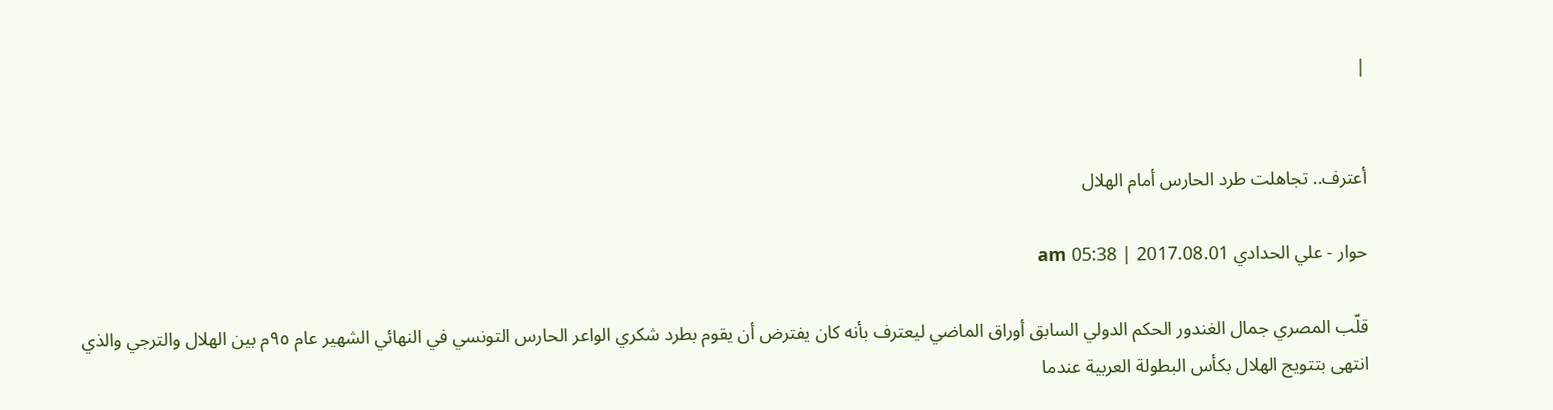|


أعترف.. تجاهلت طرد الحارس أمام الهلال

حوار - علي الحدادي 2017.08.01 | 05:38 am

قلّب المصري جمال الغندور الحكم الدولي السابق أوراق الماضي ليعترف بأنه كان يفترض أن يقوم بطرد شكري الواعر الحارس التونسي في النهائي الشهير عام ٩٥م بين الهلال والترجي والذي انتهى بتتويج الهلال بكأس البطولة العربية عندما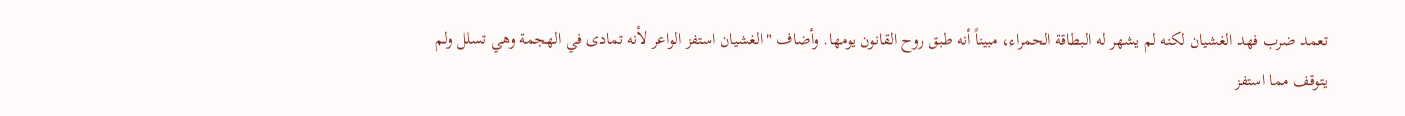تعمد ضرب فهد الغشيان لكنه لم يشهر له البطاقة الحمراء، مبيناً أنه طبق روح القانون يومها. وأضاف "الغشيان استفز الواعر لأنه تمادى في الهجمة وهي تسلل ولم يتوقف مما استفز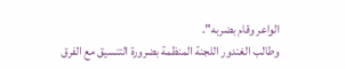الواعر وقام بضربه".
وطالب الغندور اللجنة المنظمة بضرورة التنسيق مع الفرق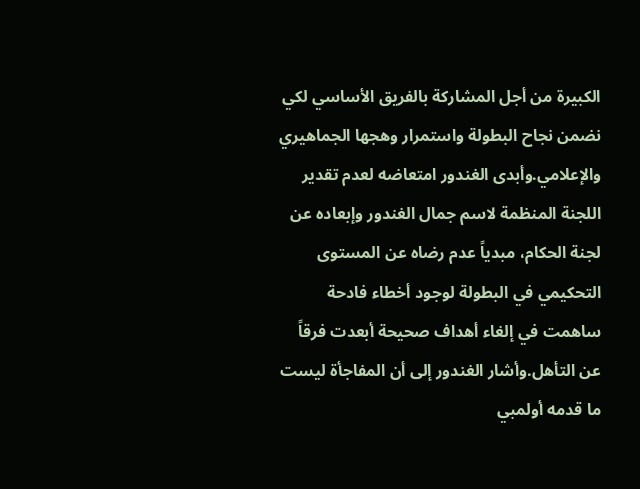الكبيرة من أجل المشاركة بالفريق الأساسي لكي نضمن نجاح البطولة واستمرار وهجها الجماهيري والإعلامي.وأبدى الغندور امتعاضه لعدم تقدير اللجنة المنظمة لاسم جمال الغندور وإبعاده عن لجنة الحكام، مبدياً عدم رضاه عن المستوى التحكيمي في البطولة لوجود أخطاء فادحة ساهمت في إلغاء أهداف صحيحة أبعدت فرقاً عن التأهل.وأشار الغندور إلى أن المفاجأة ليست ما قدمه أولمبي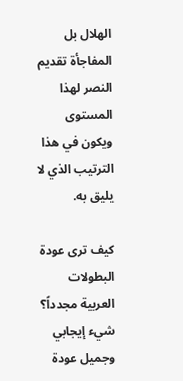الهلال بل المفاجأة تقديم النصر لهذا المستوى ويكون في هذا الترتيب الذي لا يليق به.

كيف ترى عودة البطولات العربية مجدداً؟
شيء إيجابي وجميل عودة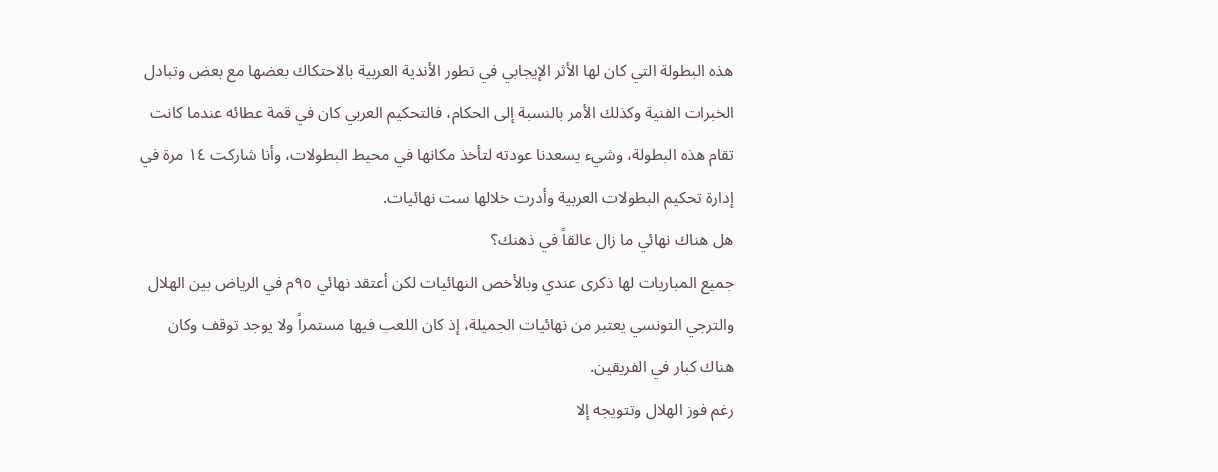هذه البطولة التي كان لها الأثر الإيجابي في تطور الأندية العربية بالاحتكاك بعضها مع بعض وتبادل الخبرات الفنية وكذلك الأمر بالنسبة إلى الحكام، فالتحكيم العربي كان في قمة عطائه عندما كانت تقام هذه البطولة، وشيء يسعدنا عودته لتأخذ مكانها في محيط البطولات، وأنا شاركت ١٤ مرة في إدارة تحكيم البطولات العربية وأدرت خلالها ست نهائيات.
هل هناك نهائي ما زال عالقاً في ذهنك؟
جميع المباريات لها ذكرى عندي وبالأخص النهائيات لكن أعتقد نهائي ٩٥م في الرياض بين الهلال والترجي التونسي يعتبر من نهائيات الجميلة، إذ كان اللعب فيها مستمراً ولا يوجد توقف وكان هناك كبار في الفريقين.
رغم فوز الهلال وتتويجه إلا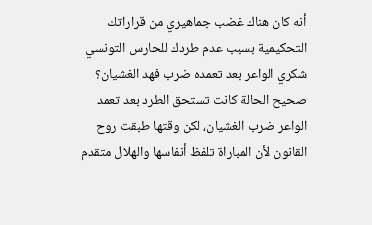أنه كان هناك غضب جماهيري من قراراتك التحكيمية بسبب عدم طردك للحارس التونسي شكري الواعر بعد تعمده ضرب فهد الغشيان؟
صحيح الحالة كانت تستحق الطرد بعد تعمد الواعر ضرب الغشيان، لكن وقتها طبقت روح القانون لأن المباراة تلفظ أنفاسها والهلال متقدم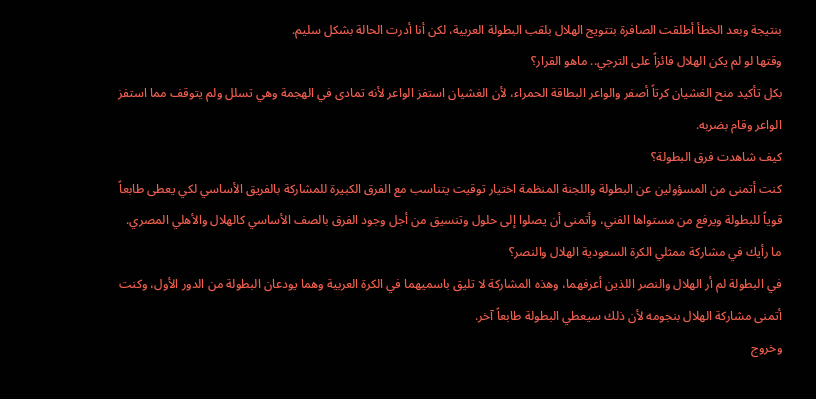بنتيجة وبعد الخطأ أطلقت الصافرة بتتويج الهلال بلقب البطولة العربية، لكن أنا أدرت الحالة بشكل سليم.
وقتها لو لم يكن الهلال فائزاً على الترجي.. ماهو القرار؟
بكل تأكيد منح الغشيان كرتاً أصفر والواعر البطاقة الحمراء، لأن الغشيان استفز الواعر لأنه تمادى في الهجمة وهي تسلل ولم يتوقف مما استفز الواعر وقام بضربه.
كيف شاهدت فرق البطولة؟
كنت أتمنى من المسؤولين عن البطولة واللجنة المنظمة اختيار توقيت يتناسب مع الفرق الكبيرة للمشاركة بالفريق الأساسي لكي يعطى طابعاً قوياً للبطولة ويرفع من مستواها الفني، وأتمنى أن يصلوا إلى حلول وتنسيق من أجل وجود الفرق بالصف الأساسي كالهلال والأهلي المصري.
ما رأيك في مشاركة ممثلي الكرة السعودية الهلال والنصر؟
في البطولة لم أر الهلال والنصر اللذين أعرفهما، وهذه المشاركة لا تليق باسميهما في الكرة العربية وهما يودعان البطولة من الدور الأول، وكنت أتمنى مشاركة الهلال بنجومه لأن ذلك سيعطي البطولة طابعاً آخر.
وخروج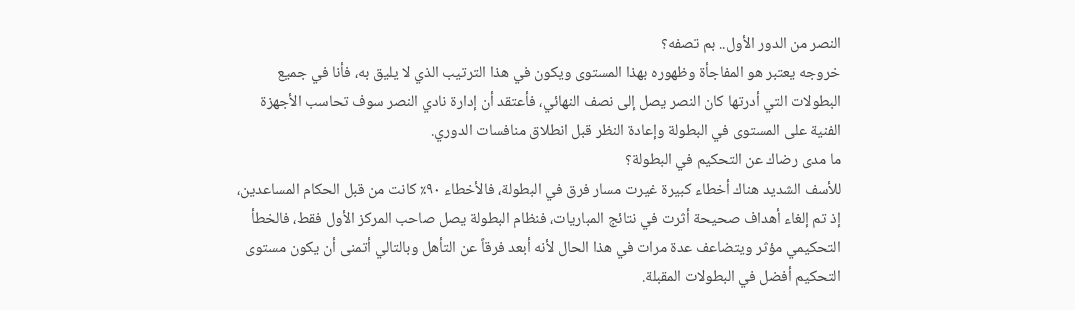النصر من الدور الأول.. بم تصفه؟
خروجه يعتبر هو المفاجأة وظهوره بهذا المستوى ويكون في هذا الترتيب الذي لا يليق به، فأنا في جميع البطولات التي أدرتها كان النصر يصل إلى نصف النهائي، فأعتقد أن إدارة نادي النصر سوف تحاسب الأجهزة الفنية على المستوى في البطولة وإعادة النظر قبل انطلاق منافسات الدوري.
ما مدى رضاك عن التحكيم في البطولة؟
للأسف الشديد هناك أخطاء كبيرة غيرت مسار فرق في البطولة، فالأخطاء ٩٠٪ كانت من قبل الحكام المساعدين، إذ تم إلغاء أهداف صحيحة أثرت في نتائج المباريات، فنظام البطولة يصل صاحب المركز الأول فقط، فالخطأ التحكيمي مؤثر ويتضاعف عدة مرات في هذا الحال لأنه أبعد فرقاً عن التأهل وبالتالي أتمنى أن يكون مستوى التحكيم أفضل في البطولات المقبلة.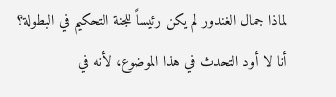لماذا جمال الغندور لم يكن رئيساً للجنة التحكيم في البطولة؟
أنا لا أود التحدث في هذا الموضوع، لأنه في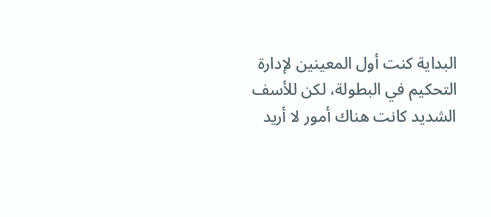البداية كنت أول المعينين لإدارة التحكيم في البطولة، لكن للأسف الشديد كانت هناك أمور لا أريد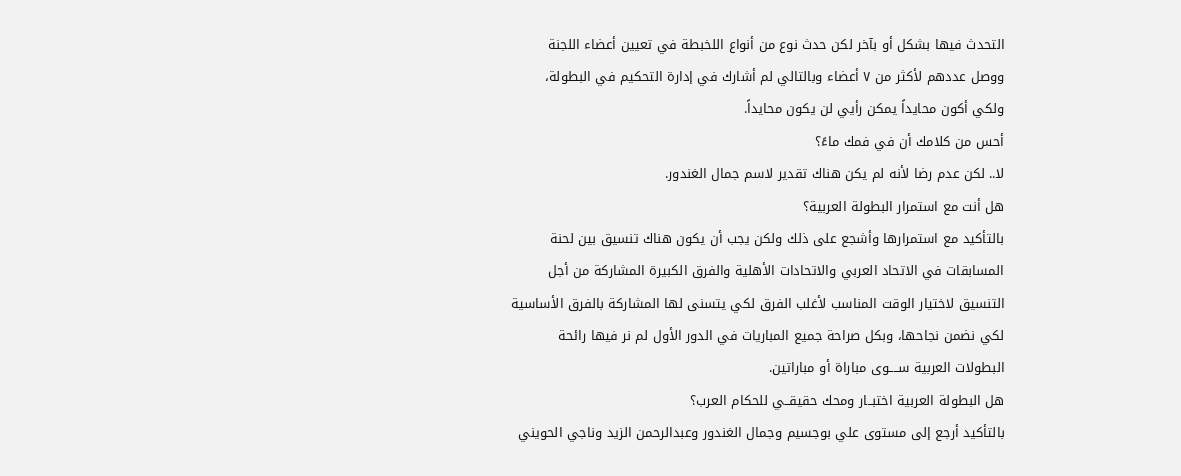التحدث فيها بشكل أو بآخر لكن حدث نوع من أنواع اللخبطة في تعيين أعضاء اللجنة ووصل عددهم لأكثر من ٧ أعضاء وبالتالي لم أشارك في إدارة التحكيم في البطولة، ولكي أكون محايداً يمكن رأيي لن يكون محايداً.
أحس من كلامك أن في فمك ماءً؟
لا.. لكن عدم رضا لأنه لم يكن هناك تقدير لاسم جمال الغندور.
هل أنت مع استمرار البطولة العربية؟
بالتأكيد مع استمرارها وأشجع على ذلك ولكن يجب أن يكون هناك تنسيق بين لحنة المسابقات في الاتحاد العربي والاتحادات الأهلية والفرق الكبيرة المشاركة من أجل التنسيق لاختيار الوقت المناسب لأغلب الفرق لكي يتسنى لها المشاركة بالفرق الأساسية لكي نضمن نجاحها، وبكل صراحة جميع المباريات في الدور الأول لم نر فيها رائحة البطولات العربية ســــوى مباراة أو مباراتين.
هل البطولة العربية اختبــار ومحك حقيقــي للحكام العرب؟
بالتأكيد أرجع إلى مستوى علي بوجسيم وجمال الغندور وعبدالرحمن الزيد وناجي الحويني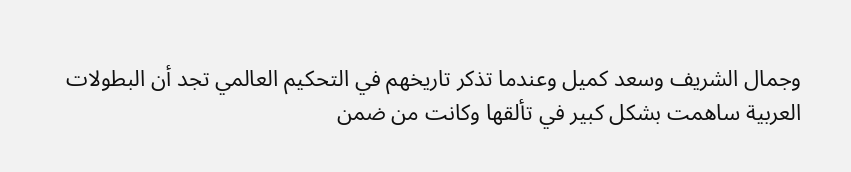وجمال الشريف وسعد كميل وعندما تذكر تاريخهم في التحكيم العالمي تجد أن البطولات العربية ساهمت بشكل كبير في تألقها وكانت من ضمن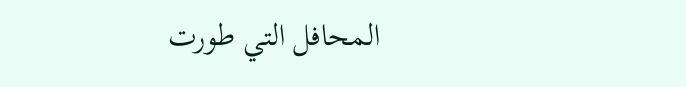المحافل التي طورت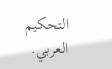التحكيم العربي.